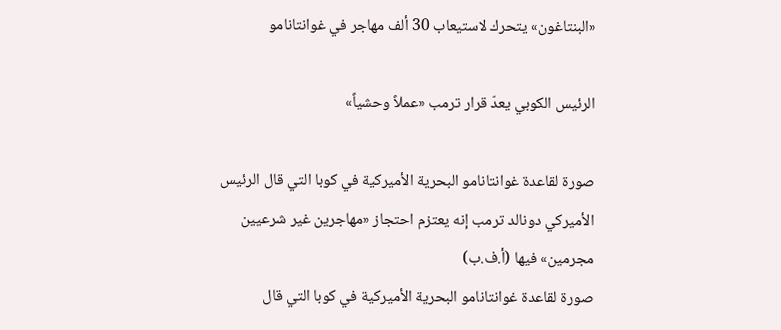«البنتاغون» يتحرك لاستيعاب 30 ألف مهاجر في غوانتانامو

الرئيس الكوبي يعدّ قرار ترمب «عملاً وحشياً»

صورة لقاعدة غوانتانامو البحرية الأميركية في كوبا التي قال الرئيس الأميركي دونالد ترمب إنه يعتزم احتجاز «مهاجرين غير شرعيين مجرمين» فيها (أ.ف.ب)
صورة لقاعدة غوانتانامو البحرية الأميركية في كوبا التي قال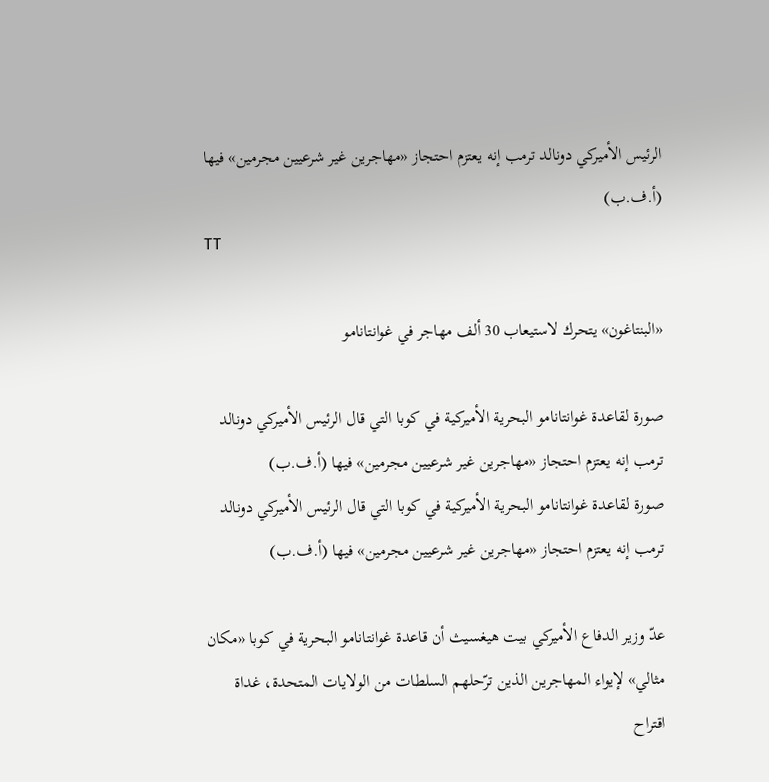الرئيس الأميركي دونالد ترمب إنه يعتزم احتجاز «مهاجرين غير شرعيين مجرمين» فيها (أ.ف.ب)
TT

«البنتاغون» يتحرك لاستيعاب 30 ألف مهاجر في غوانتانامو

صورة لقاعدة غوانتانامو البحرية الأميركية في كوبا التي قال الرئيس الأميركي دونالد ترمب إنه يعتزم احتجاز «مهاجرين غير شرعيين مجرمين» فيها (أ.ف.ب)
صورة لقاعدة غوانتانامو البحرية الأميركية في كوبا التي قال الرئيس الأميركي دونالد ترمب إنه يعتزم احتجاز «مهاجرين غير شرعيين مجرمين» فيها (أ.ف.ب)

عدّ وزير الدفاع الأميركي بيت هيغسيث أن قاعدة غوانتانامو البحرية في كوبا «مكان مثالي» لإيواء المهاجرين الذين ترّحلهم السلطات من الولايات المتحدة، غداة اقتراح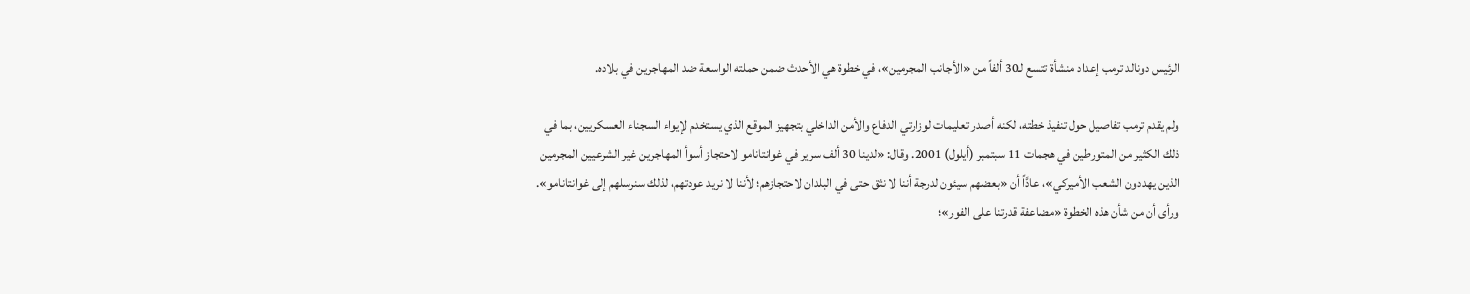الرئيس دونالد ترمب إعداد منشأة تتسع لـ30 ألفاً من «الأجانب المجرمين»، في خطوة هي الأحدث ضمن حملته الواسعة ضد المهاجرين في بلاده.

ولم يقدم ترمب تفاصيل حول تنفيذ خطته، لكنه أصدر تعليمات لوزارتي الدفاع والأمن الداخلي بتجهيز الموقع الذي يستخدم لإيواء السجناء العسكريين، بما في ذلك الكثير من المتورطين في هجمات 11 سبتمبر (أيلول) 2001. وقال: «لدينا 30 ألف سرير في غوانتانامو لاحتجاز أسوأ المهاجرين غير الشرعيين المجرمين الذين يهددون الشعب الأميركي»، عادَّاً أن «بعضهم سيئون لدرجة أننا لا نثق حتى في البلدان لاحتجازهم؛ لأننا لا نريد عودتهم، لذلك سنرسلهم إلى غوانتانامو». ورأى أن من شأن هذه الخطوة «مضاعفة قدرتنا على الفور»؛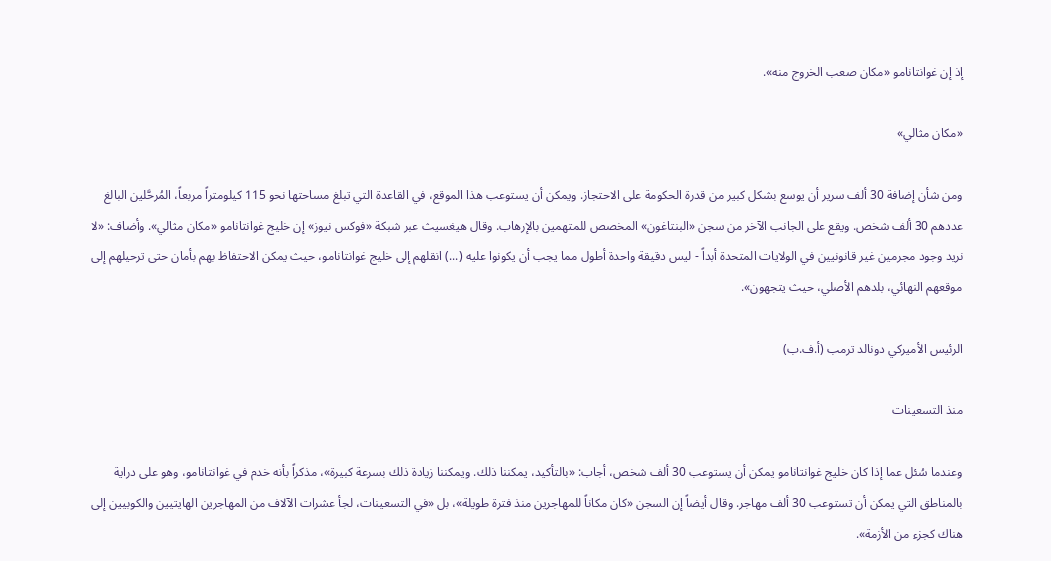إذ إن غوانتانامو «مكان صعب الخروج منه».

«مكان مثالي»

ومن شأن إضافة 30 ألف سرير أن يوسع بشكل كبير من قدرة الحكومة على الاحتجاز. ويمكن أن يستوعب هذا الموقع، في القاعدة التي تبلغ مساحتها نحو 115 كيلومتراً مربعاً، المُرحَّلين البالغ عددهم 30 ألف شخص. ويقع على الجانب الآخر من سجن «البنتاغون» المخصص للمتهمين بالإرهاب. وقال هيغسيث عبر شبكة «فوكس نيوز» إن خليج غوانتانامو «مكان مثالي». وأضاف: «لا نريد وجود مجرمين غير قانونيين في الولايات المتحدة أبداً - ليس دقيقة واحدة أطول مما يجب أن يكونوا عليه (...) انقلهم إلى خليج غوانتانامو، حيث يمكن الاحتفاظ بهم بأمان حتى ترحيلهم إلى موقعهم النهائي، بلدهم الأصلي، حيث يتجهون».

الرئيس الأميركي دونالد ترمب (أ.ف.ب)

منذ التسعينات

وعندما سُئل عما إذا كان خليج غوانتانامو يمكن أن يستوعب 30 ألف شخص، أجاب: «بالتأكيد، يمكننا ذلك. ويمكننا زيادة ذلك بسرعة كبيرة»، مذكراً بأنه خدم في غوانتانامو، وهو على دراية بالمناطق التي يمكن أن تستوعب 30 ألف مهاجر. وقال أيضاً إن السجن «كان مكاناً للمهاجرين منذ فترة طويلة»، بل «في التسعينات، لجأ عشرات الآلاف من المهاجرين الهايتيين والكوبيين إلى هناك كجزء من الأزمة».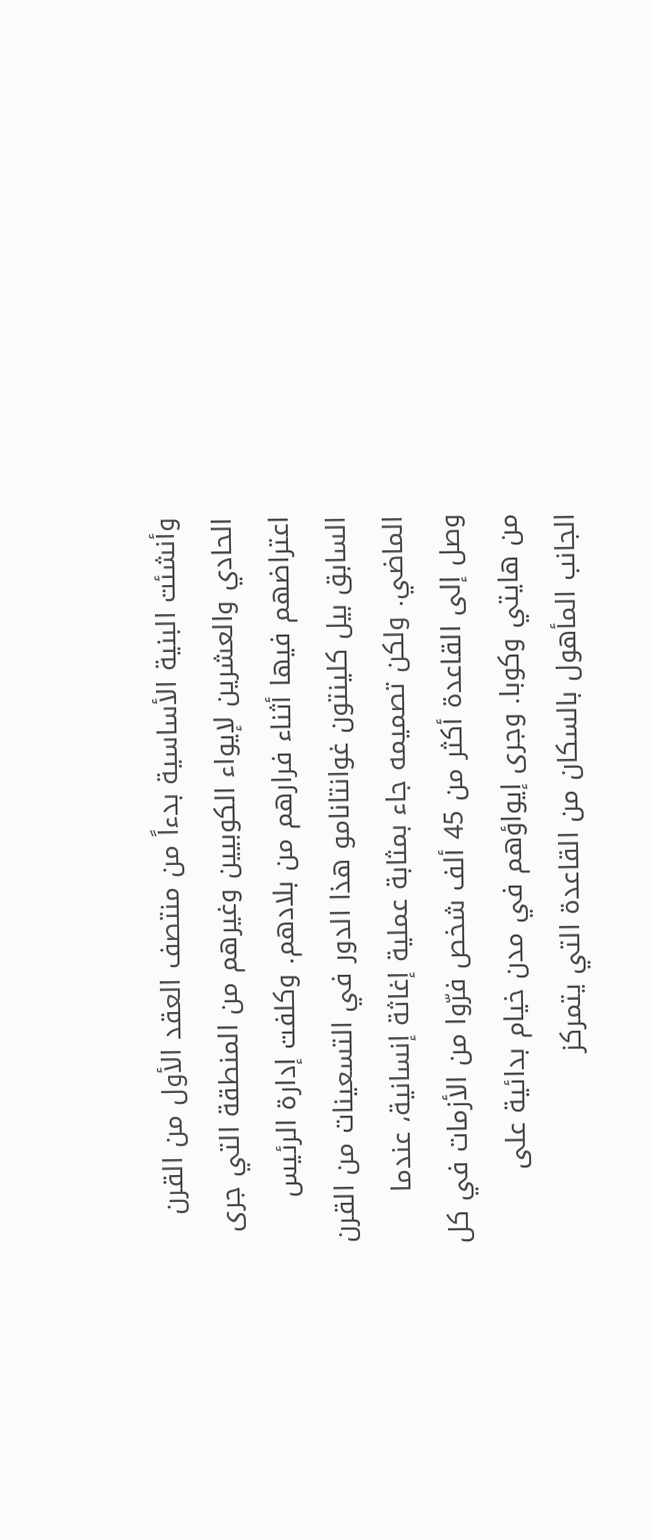وأنشئت البنية الأساسية بدءاً من منتصف العقد الأول من القرن الحادي والعشرين لإيواء الكوبيين وغيرهم من المنطقة التي جرى اعتراضهم فيها أثناء فرارهم من بلادهم. وكلفت إدارة الرئيس السابق بيل كلينتون غوانتانامو هذا الدور في التسعينات من القرن الماضي. ولكن تصميمه جاء بمثابة عملية إغاثة إنسانية، عندما وصل إلى القاعدة أكثر من 45 ألف شخص فرّوا من الأزمات في كل من هايتي وكوبا. وجرى إيواؤهم في مدن خيام بدائية على الجانب المأهول بالسكان من القاعدة التي يتمركز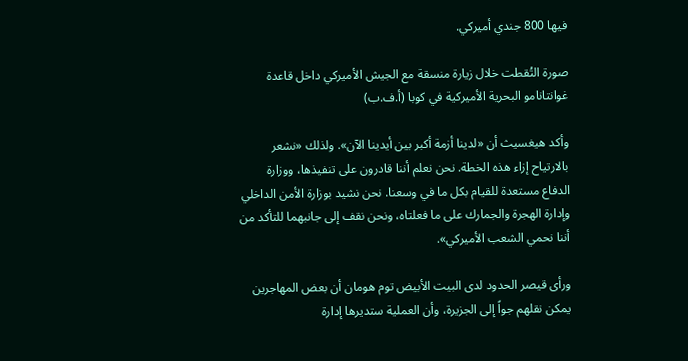فيها 800 جندي أميركي.

صورة التُقطت خلال زيارة منسقة مع الجيش الأميركي داخل قاعدة غوانتانامو البحرية الأميركية في كوبا (أ.ف.ب)

وأكد هيغسيث أن «لدينا أزمة أكبر بين أيدينا الآن». ولذلك «نشعر بالارتياح إزاء هذه الخطة. نحن نعلم أننا قادرون على تنفيذها، ووزارة الدفاع مستعدة للقيام بكل ما في وسعنا. نحن نشيد بوزارة الأمن الداخلي وإدارة الهجرة والجمارك على ما فعلتاه، ونحن نقف إلى جانبهما للتأكد من أننا نحمي الشعب الأميركي».

ورأى قيصر الحدود لدى البيت الأبيض توم هومان أن بعض المهاجرين يمكن نقلهم جواً إلى الجزيرة، وأن العملية ستديرها إدارة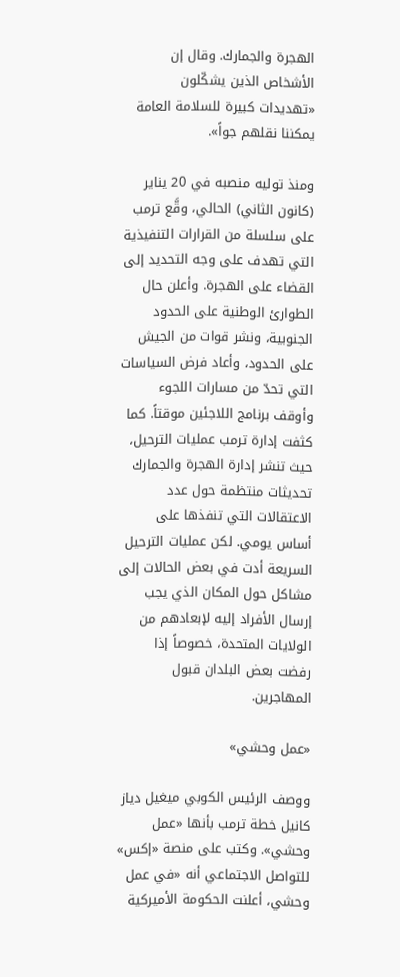الهجرة والجمارك. وقال إن الأشخاص الذين يشكّلون «تهديدات كبيرة للسلامة العامة يمكننا نقلهم جواً».

ومنذ توليه منصبه في 20 يناير (كانون الثاني) الحالي، وقَّع ترمب على سلسلة من القرارات التنفيذية التي تهدف على وجه التحديد إلى القضاء على الهجرة. وأعلن حال الطوارئ الوطنية على الحدود الجنوبية، ونشر قوات من الجيش على الحدود، وأعاد فرض السياسات التي تحدّ من مسارات اللجوء وأوقف برنامج اللاجئين موقتاً. كما كثفت إدارة ترمب عمليات الترحيل، حيث تنشر إدارة الهجرة والجمارك تحديثات منتظمة حول عدد الاعتقالات التي تنفذها على أساس يومي. لكن عمليات الترحيل السريعة أدت في بعض الحالات إلى مشاكل حول المكان الذي يجب إرسال الأفراد إليه لإبعادهم من الولايات المتحدة، خصوصاً إذا رفضت بعض البلدان قبول المهاجرين.

«عمل وحشي»

ووصف الرئيس الكوبي ميغيل دياز كانيل خطة ترمب بأنها «عمل وحشي». وكتب على منصة «إكس» للتواصل الاجتماعي أنه «في عمل وحشي، أعلنت الحكومة الأميركية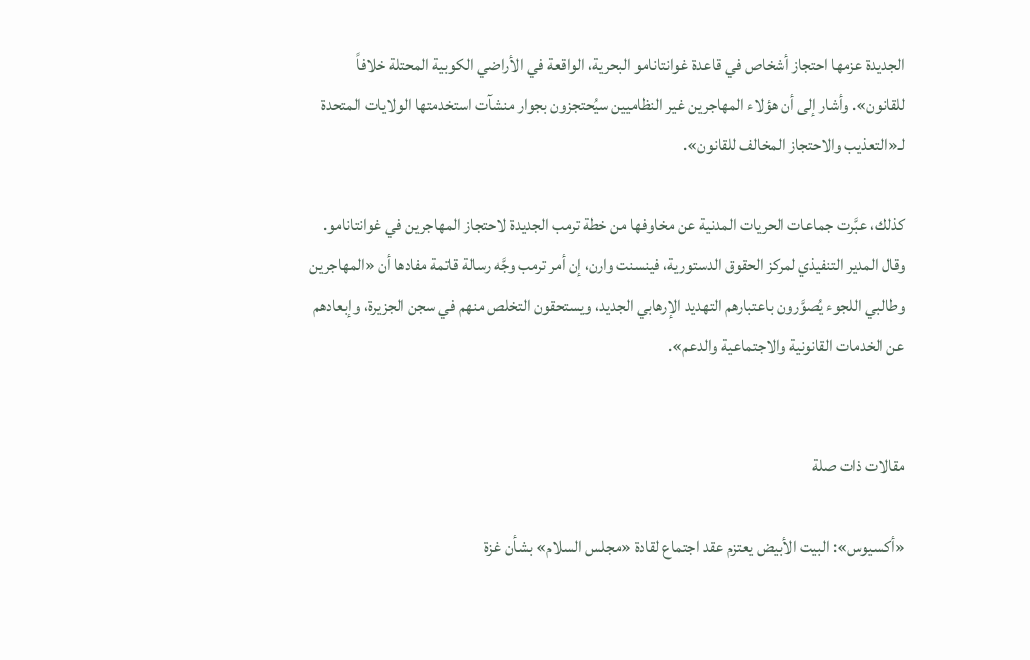الجديدة عزمها احتجاز أشخاص في قاعدة غوانتانامو البحرية، الواقعة في الأراضي الكوبية المحتلة خلافاً للقانون». وأشار إلى أن هؤلاء المهاجرين غير النظاميين سيُحتجزون بجوار منشآت استخدمتها الولايات المتحدة لـ«التعذيب والاحتجاز المخالف للقانون».

كذلك، عبَّرت جماعات الحريات المدنية عن مخاوفها من خطة ترمب الجديدة لاحتجاز المهاجرين في غوانتانامو. وقال المدير التنفيذي لمركز الحقوق الدستورية، فينسنت وارن، إن أمر ترمب وجَّه رسالة قاتمة مفادها أن «المهاجرين وطالبي اللجوء يُصوَّرون باعتبارهم التهديد الإرهابي الجديد، ويستحقون التخلص منهم في سجن الجزيرة، وإبعادهم عن الخدمات القانونية والاجتماعية والدعم».


مقالات ذات صلة

«أكسيوس»: البيت الأبيض يعتزم عقد اجتماع لقادة «مجلس السلام» بشأن غزة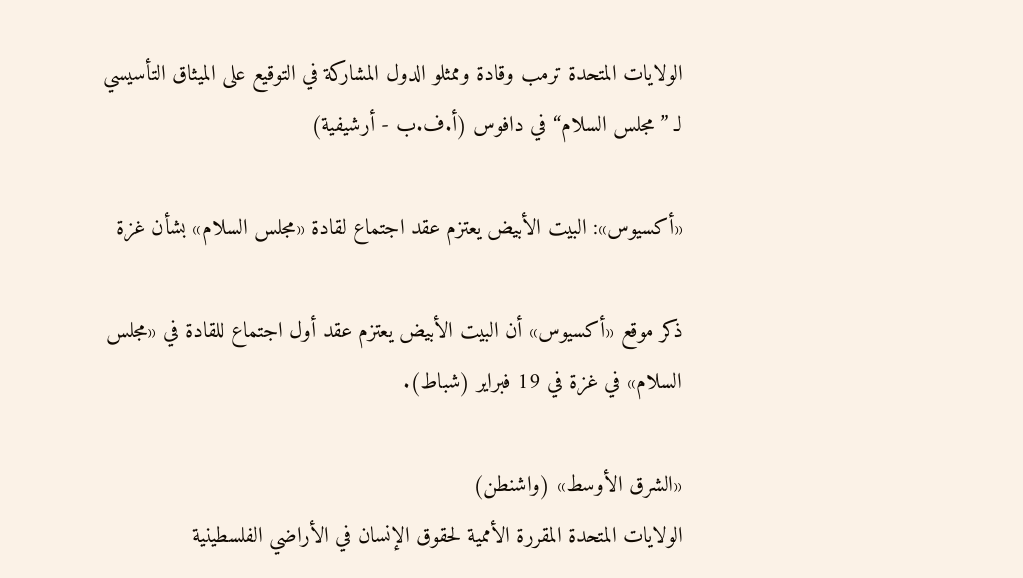الولايات المتحدة ترمب وقادة وممثلو الدول المشاركة في التوقيع على الميثاق التأسيسي لـ ”مجلس السلام“ في دافوس (أ.ف.ب - أرشيفية)

«أكسيوس»: البيت الأبيض يعتزم عقد اجتماع لقادة «مجلس السلام» بشأن غزة

ذكر موقع «أكسيوس» أن البيت الأبيض يعتزم عقد أول اجتماع ‌للقادة ‌في «مجلس السلام» في غزة ‌في 19 فبراير (شباط).

«الشرق الأوسط» (واشنطن)
الولايات المتحدة المقررة الأممية لحقوق الإنسان في الأراضي الفلسطينية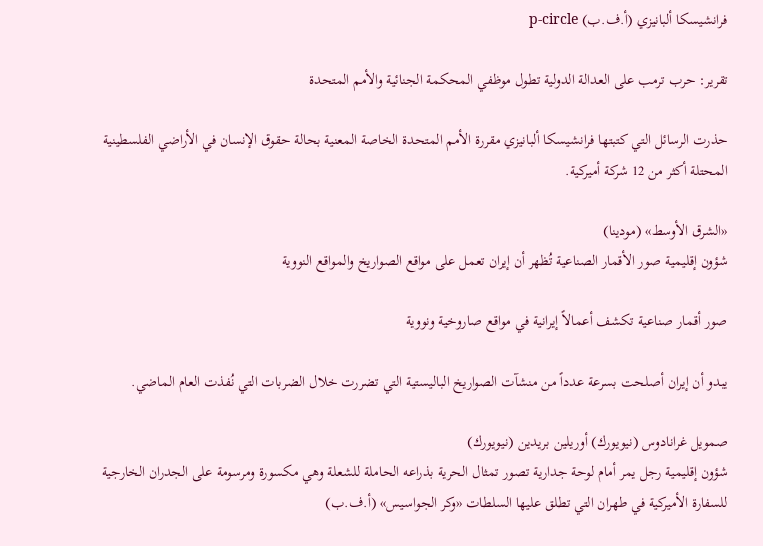فرانشيسكا ألبانيزي (أ.ف.ب) p-circle

تقرير: حرب ترمب على العدالة الدولية تطول موظفي المحكمة الجنائية والأمم المتحدة

حذرت الرسائل التي كتبتها فرانشيسكا ألبانيزي مقررة الأمم المتحدة الخاصة المعنية بحالة حقوق الإنسان في الأراضي الفلسطينية المحتلة أكثر من 12 شركة أميركية.

«الشرق الأوسط» (مودينا)
شؤون إقليمية صور الأقمار الصناعية تُظهر أن إيران تعمل على مواقع الصواريخ والمواقع النووية

صور أقمار صناعية تكشف أعمالاً إيرانية في مواقع صاروخية ونووية

يبدو أن إيران أصلحت بسرعة عدداً من منشآت الصواريخ الباليستية التي تضررت خلال الضربات التي نُفذت العام الماضي.

صمويل غرانادوس (نيويورك) أوريلين بريدين (نيويورك)
شؤون إقليمية رجل يمر أمام لوحة جدارية تصور تمثال الحرية بذراعه الحاملة للشعلة وهي مكسورة ومرسومة على الجدران الخارجية للسفارة الأميركية في طهران التي تطلق عليها السلطات «وكر الجواسيس» (أ.ف.ب)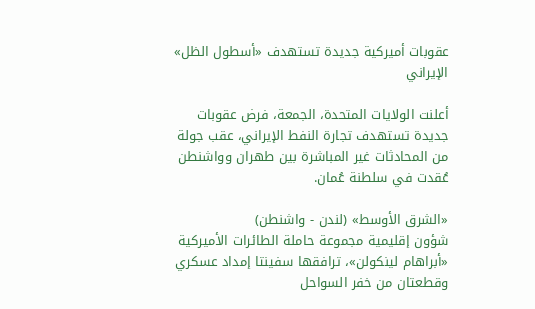عقوبات أميركية جديدة تستهدف «أسطول الظل» الإيراني

أعلنت الولايات المتحدة، الجمعة، فرض عقوبات جديدة تستهدف تجارة النفط الإيراني، عقب جولة من المحادثات غير المباشرة بين طهران وواشنطن عُقدت في سلطنة عُمان.

«الشرق الأوسط» (لندن - واشنطن)
شؤون إقليمية مجموعة حاملة الطائرات الأميركية «أبراهام لينكولن»، ترافقها سفينتا إمداد عسكري وقطعتان من خفر السواحل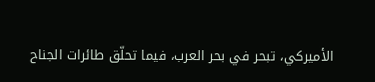الأميركي، تبحر في بحر العرب، فيما تحلّق طائرات الجناح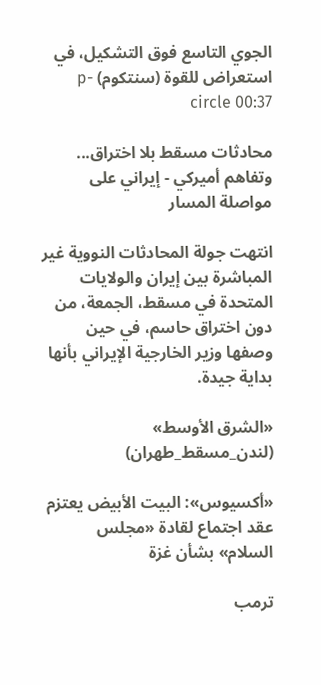الجوي التاسع فوق التشكيل، في استعراض للقوة (سنتكوم) p-circle 00:37

محادثات مسقط بلا اختراق... وتفاهم أميركي - إيراني على مواصلة المسار

انتهت جولة المحادثات النووية غير المباشرة بين إيران والولايات المتحدة في مسقط، الجمعة، من دون اختراق حاسم، في حين وصفها وزير الخارجية الإيراني بأنها بداية جيدة.

«الشرق الأوسط» (لندن_مسقط_طهران)

«أكسيوس»: البيت الأبيض يعتزم عقد اجتماع لقادة «مجلس السلام» بشأن غزة

ترمب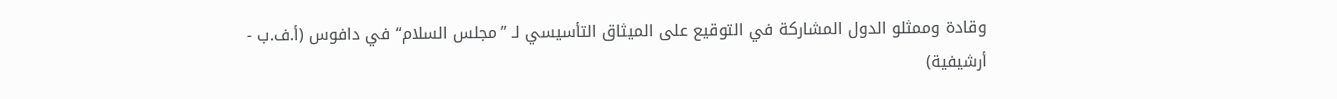وقادة وممثلو الدول المشاركة في التوقيع على الميثاق التأسيسي لـ ”مجلس السلام“ في دافوس (أ.ف.ب - أرشيفية)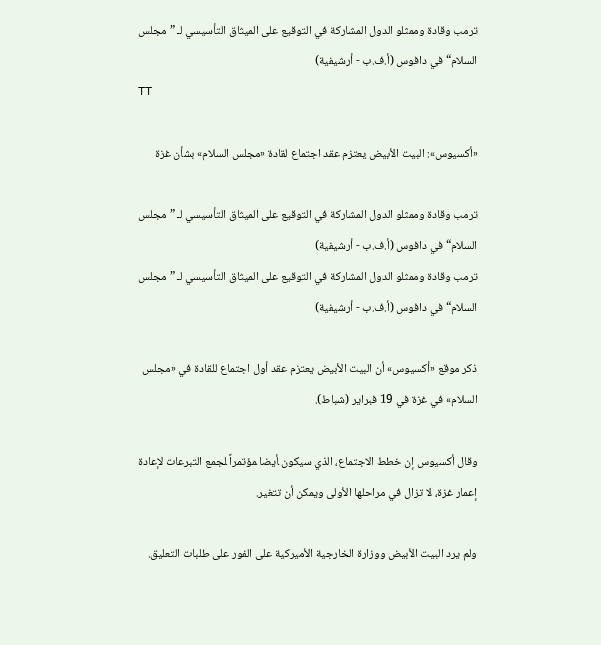ترمب وقادة وممثلو الدول المشاركة في التوقيع على الميثاق التأسيسي لـ ”مجلس السلام“ في دافوس (أ.ف.ب - أرشيفية)
TT

«أكسيوس»: البيت الأبيض يعتزم عقد اجتماع لقادة «مجلس السلام» بشأن غزة

ترمب وقادة وممثلو الدول المشاركة في التوقيع على الميثاق التأسيسي لـ ”مجلس السلام“ في دافوس (أ.ف.ب - أرشيفية)
ترمب وقادة وممثلو الدول المشاركة في التوقيع على الميثاق التأسيسي لـ ”مجلس السلام“ في دافوس (أ.ف.ب - أرشيفية)

ذكر موقع «أكسيوس» أن البيت الأبيض يعتزم عقد أول اجتماع ‌للقادة ‌في «مجلس السلام» في غزة ‌في 19 فبراير (شباط).

وقال أكسيوس إن خطط الاجتماع، ‌الذي سيكون ‍أيضا ‍مؤتمراً ‍لجمع التبرعات لإعادة إعمار غزة، لا تزال في مراحلها الأولى ويمكن أن تتغير.

ولم يرد البيت الأبيض ووزارة الخارجية الأميركية على الفور على طلبات التعليق.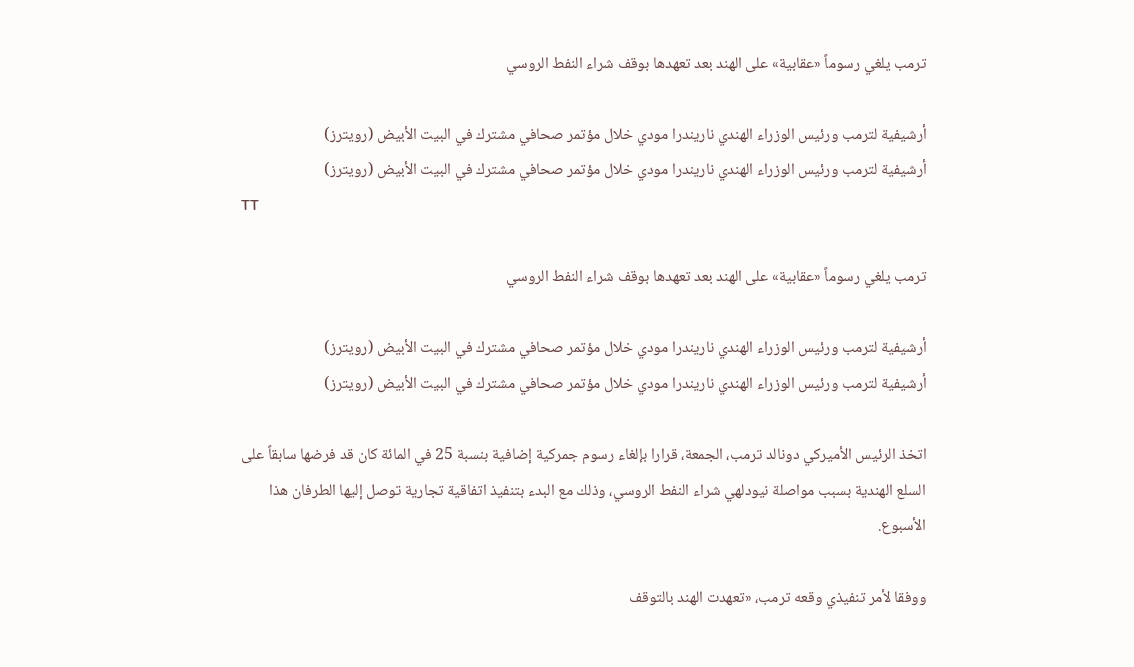ترمب يلغي رسوماً «عقابية» على الهند بعد تعهدها بوقف شراء النفط الروسي

أرشيفية لترمب ورئيس الوزراء الهندي ناريندرا مودي خلال مؤتمر صحافي مشترك في البيت الأبيض (رويترز)
أرشيفية لترمب ورئيس الوزراء الهندي ناريندرا مودي خلال مؤتمر صحافي مشترك في البيت الأبيض (رويترز)
TT

ترمب يلغي رسوماً «عقابية» على الهند بعد تعهدها بوقف شراء النفط الروسي

أرشيفية لترمب ورئيس الوزراء الهندي ناريندرا مودي خلال مؤتمر صحافي مشترك في البيت الأبيض (رويترز)
أرشيفية لترمب ورئيس الوزراء الهندي ناريندرا مودي خلال مؤتمر صحافي مشترك في البيت الأبيض (رويترز)

اتخذ الرئيس الأميركي دونالد ترمب، الجمعة، قرارا بإلغاء رسوم جمركية إضافية بنسبة 25 في المائة كان قد فرضها سابقاً على السلع الهندية بسبب مواصلة نيودلهي شراء النفط الروسي، وذلك مع البدء بتنفيذ اتفاقية تجارية توصل إليها الطرفان هذا الأسبوع.

ووفقا لأمر تنفيذي وقعه ترمب، «تعهدت الهند بالتوقف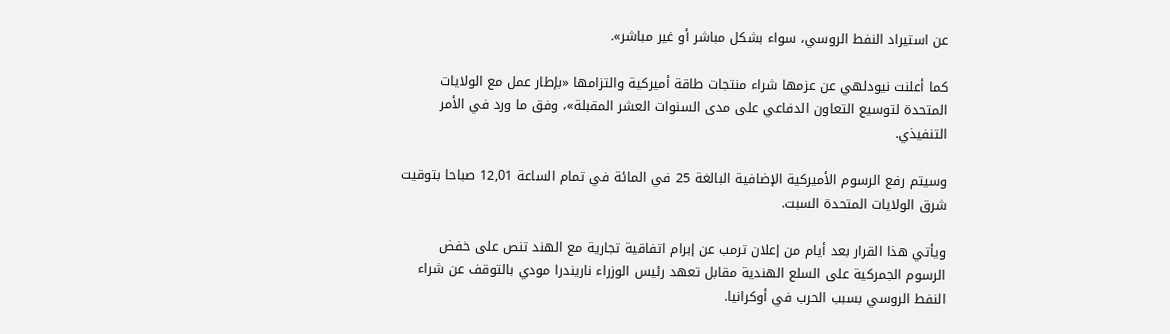عن استيراد النفط الروسي، سواء بشكل مباشر أو غير مباشر».

كما أعلنت نيودلهي عن عزمها شراء منتجات طاقة أميركية والتزامها «بإطار عمل مع الولايات المتحدة لتوسيع التعاون الدفاعي على مدى السنوات العشر المقبلة»، وفق ما ورد في الأمر التنفيذي.

وسيتم رفع الرسوم الأميركية الإضافية البالغة 25 في المائة في تمام الساعة 12,01 صباحا بتوقيت شرق الولايات المتحدة السبت.

ويأتي هذا القرار بعد أيام من إعلان ترمب عن إبرام اتفاقية تجارية مع الهند تنص على خفض الرسوم الجمركية على السلع الهندية مقابل تعهد رئيس الوزراء ناريندرا مودي بالتوقف عن شراء النفط الروسي بسبب الحرب في أوكرانيا.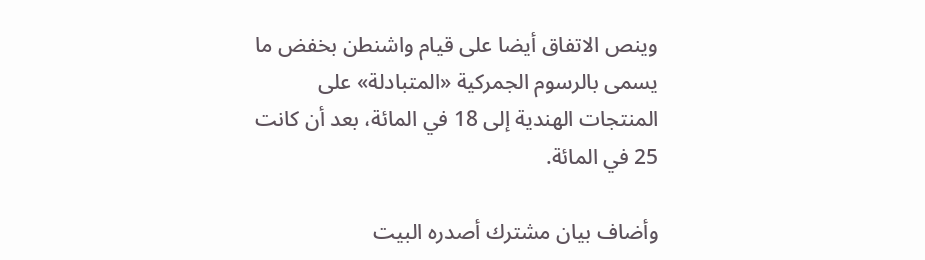وينص الاتفاق أيضا على قيام واشنطن بخفض ما يسمى بالرسوم الجمركية «المتبادلة» على المنتجات الهندية إلى 18 في المائة، بعد أن كانت 25 في المائة.

وأضاف بيان مشترك أصدره البيت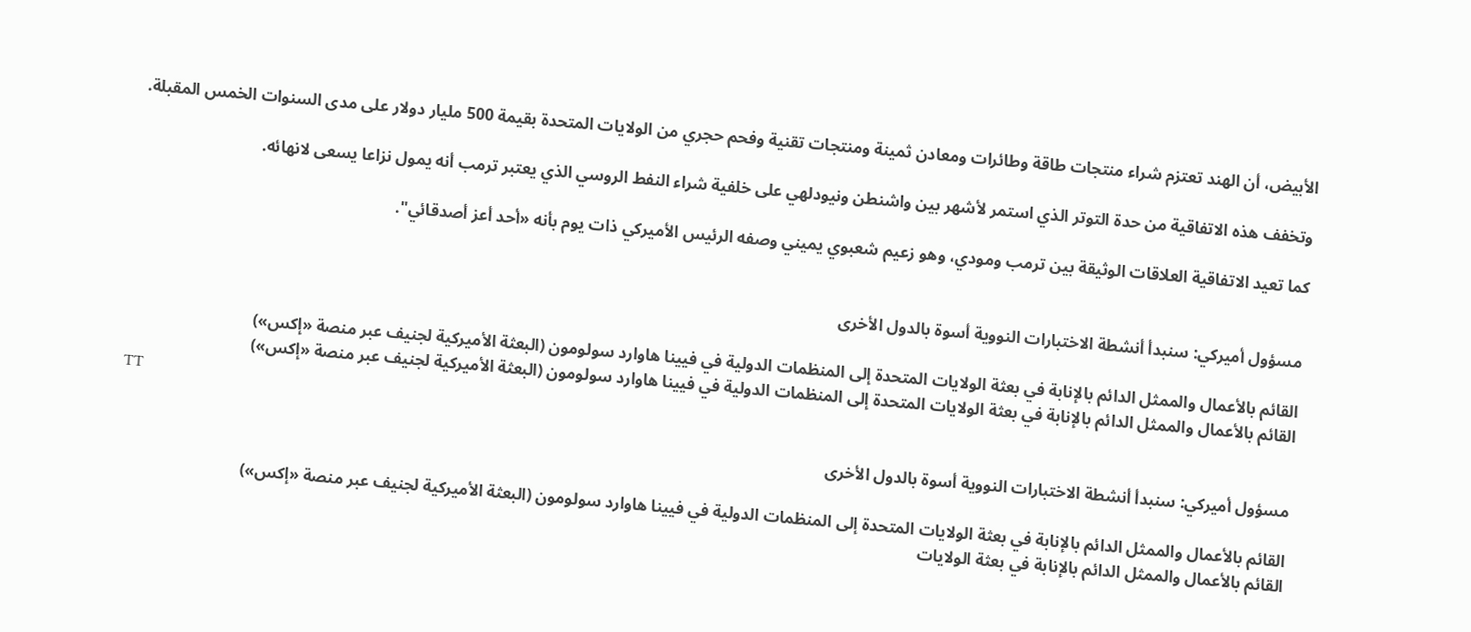الأبيض، أن الهند تعتزم شراء منتجات طاقة وطائرات ومعادن ثمينة ومنتجات تقنية وفحم حجري من الولايات المتحدة بقيمة 500 مليار دولار على مدى السنوات الخمس المقبلة.

وتخفف هذه الاتفاقية من حدة التوتر الذي استمر لأشهر بين واشنطن ونيودلهي على خلفية شراء النفط الروسي الذي يعتبر ترمب أنه يمول نزاعا يسعى لانهائه.

كما تعيد الاتفاقية العلاقات الوثيقة بين ترمب ومودي، وهو زعيم شعبوي يميني وصفه الرئيس الأميركي ذات يوم بأنه «أحد أعز أصدقائي".


مسؤول أميركي: سنبدأ أنشطة الاختبارات النووية أسوة بالدول الأخرى

القائم بالأعمال والممثل الدائم بالإنابة في بعثة الولايات المتحدة إلى المنظمات الدولية في فيينا هاوارد سولومون (البعثة الأميركية لجنيف عبر منصة «إكس»)
القائم بالأعمال والممثل الدائم بالإنابة في بعثة الولايات المتحدة إلى المنظمات الدولية في فيينا هاوارد سولومون (البعثة الأميركية لجنيف عبر منصة «إكس»)
TT

مسؤول أميركي: سنبدأ أنشطة الاختبارات النووية أسوة بالدول الأخرى

القائم بالأعمال والممثل الدائم بالإنابة في بعثة الولايات المتحدة إلى المنظمات الدولية في فيينا هاوارد سولومون (البعثة الأميركية لجنيف عبر منصة «إكس»)
القائم بالأعمال والممثل الدائم بالإنابة في بعثة الولايات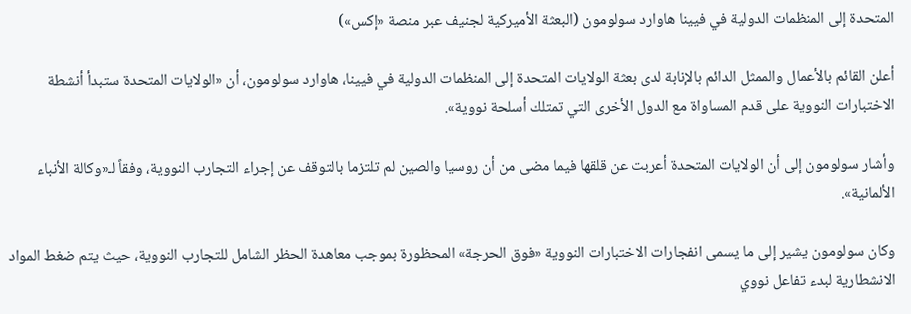المتحدة إلى المنظمات الدولية في فيينا هاوارد سولومون (البعثة الأميركية لجنيف عبر منصة «إكس»)

أعلن القائم بالأعمال والممثل الدائم بالإنابة لدى بعثة الولايات المتحدة إلى المنظمات الدولية في فيينا، هاوارد سولومون، أن «الولايات المتحدة ستبدأ أنشطة الاختبارات النووية على قدم المساواة مع الدول الأخرى التي تمتلك أسلحة نووية».

وأشار سولومون إلى أن الولايات المتحدة أعربت عن قلقها فيما مضى من أن روسيا والصين لم تلتزما بالتوقف عن إجراء التجارب النووية، وفقاً لـ«وكالة الأنباء الألمانية».

وكان سولومون يشير إلى ما يسمى انفجارات الاختبارات النووية «فوق الحرجة» المحظورة بموجب معاهدة الحظر الشامل للتجارب النووية، حيث يتم ضغط المواد الانشطارية لبدء تفاعل نووي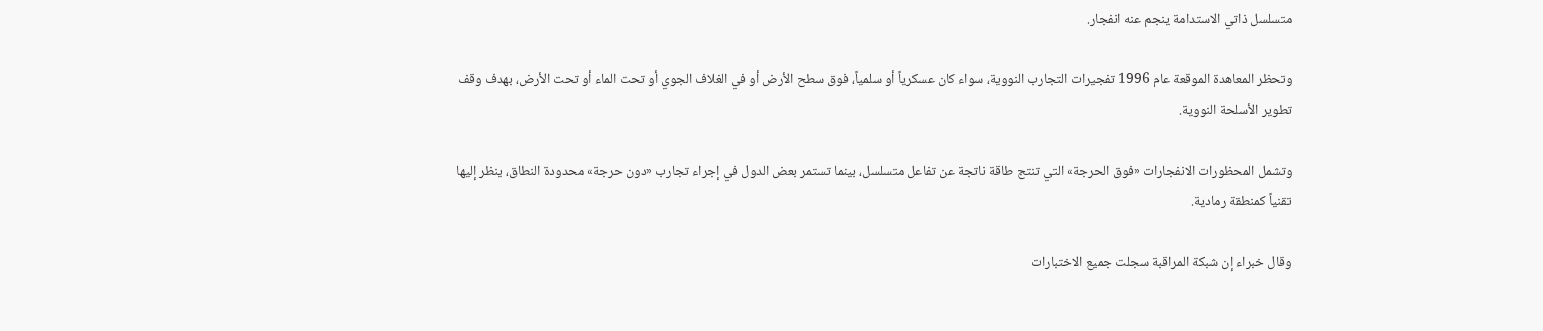متسلسل ذاتي الاستدامة ينجم عنه انفجار.

وتحظر المعاهدة الموقعة عام 1996 تفجيرات التجارب النووية، سواء كان عسكرياً أو سلمياً، فوق سطح الأرض أو في الغلاف الجوي أو تحت الماء أو تحت الأرض، بهدف وقف تطوير الأسلحة النووية.

وتشمل المحظورات الانفجارات «فوق الحرجة» التي تنتج طاقة ناتجة عن تفاعل متسلسل، بينما تستمر بعض الدول في إجراء تجارب «دون حرجة» محدودة النطاق، ينظر إليها تقنياً كمنطقة رمادية.

وقال خبراء إن شبكة المراقبة سجلت جميع الاختبارات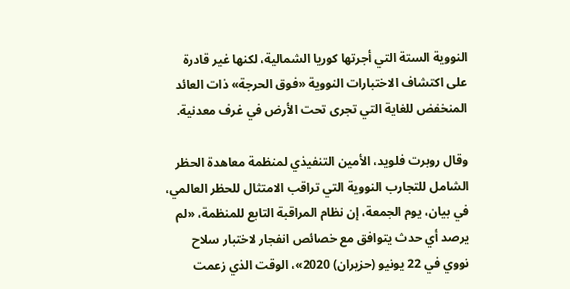النووية الستة التي أجرتها كوريا الشمالية، لكنها غير قادرة على اكتشاف الاختبارات النووية «فوق الحرجة» ذات العائد المنخفض للغاية التي تجرى تحت الأرض في غرف معدنية.

وقال روبرت فلويد، الأمين التنفيذي لمنظمة معاهدة الحظر الشامل للتجارب النووية التي تراقب الامتثال للحظر العالمي، في بيان، يوم الجمعة، إن نظام المراقبة التابع للمنظمة، «لم يرصد أي حدث يتوافق مع خصائص انفجار لاختبار سلاح نووي في 22 يونيو (حزيران) 2020»، الوقت الذي زعمت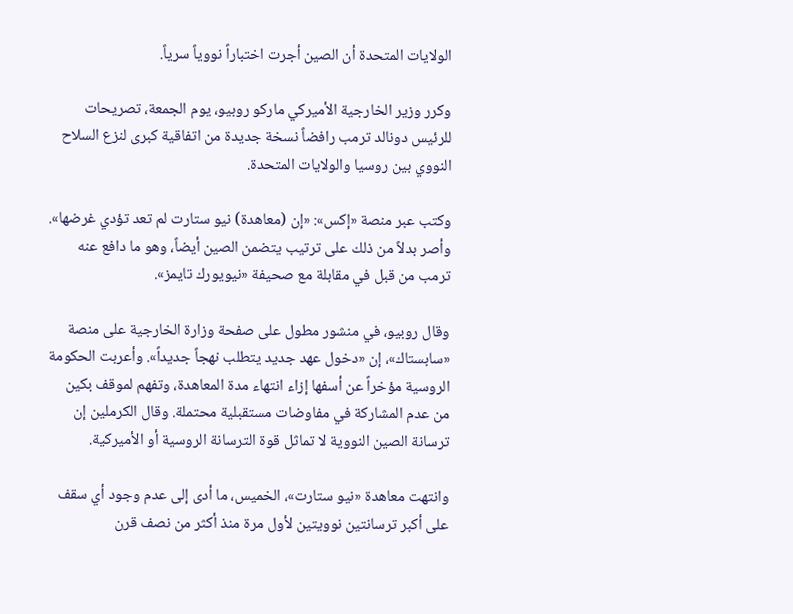الولايات المتحدة أن الصين أجرت اختباراً نووياً سرياً.

وكرر وزير الخارجية الأميركي ماركو روبيو، يوم الجمعة، تصريحات للرئيس دونالد ترمب رافضاً نسخة جديدة من اتفاقية كبرى لنزع السلاح النووي بين روسيا والولايات المتحدة.

وكتب عبر منصة «إكس»: «إن (معاهدة) نيو ستارت لم تعد تؤدي غرضها». وأصر بدلاً من ذلك على ترتيب يتضمن الصين أيضاً، وهو ما دافع عنه ترمب من قبل في مقابلة مع صحيفة «نيويورك تايمز».

وقال روبيو، في منشور مطول على صفحة وزارة الخارجية على منصة «سابستاك»، إن «دخول عهد جديد يتطلب نهجاً جديداً». وأعربت الحكومة الروسية مؤخراً عن أسفها إزاء انتهاء مدة المعاهدة، وتفهم لموقف بكين من عدم المشاركة في مفاوضات مستقبلية محتملة. وقال الكرملين إن ترسانة الصين النووية لا تماثل قوة الترسانة الروسية أو الأميركية.

وانتهت معاهدة «نيو ستارت»، الخميس، ما أدى إلى عدم وجود أي سقف على أكبر ترسانتين نوويتين لأول مرة منذ أكثر من نصف قرن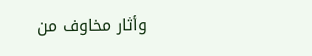وأثار مخاوف من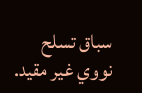سباق تسلح نووي غير مقيد.